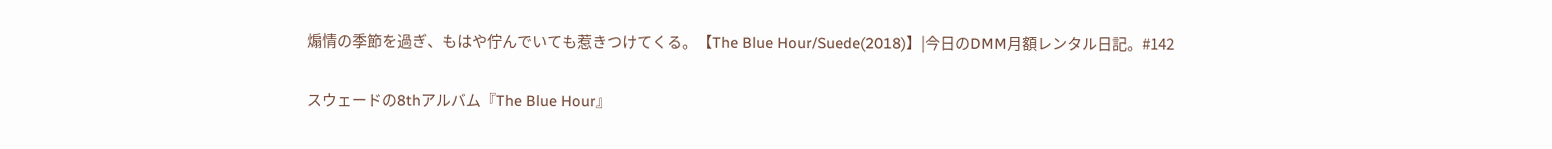煽情の季節を過ぎ、もはや佇んでいても惹きつけてくる。【The Blue Hour/Suede(2018)】|今日のDMM月額レンタル日記。#142

スウェードの8thアルバム『The Blue Hour』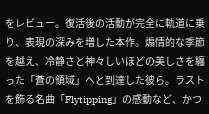をレビュー。復活後の活動が完全に軌道に乗り、表現の深みを増した本作。煽情的な季節を越え、冷静さと神々しいほどの美しさを纏った「蒼の領域」へと到達した彼ら。ラストを飾る名曲「Flytipping」の感動など、かつ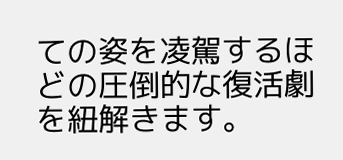ての姿を凌駕するほどの圧倒的な復活劇を紐解きます。